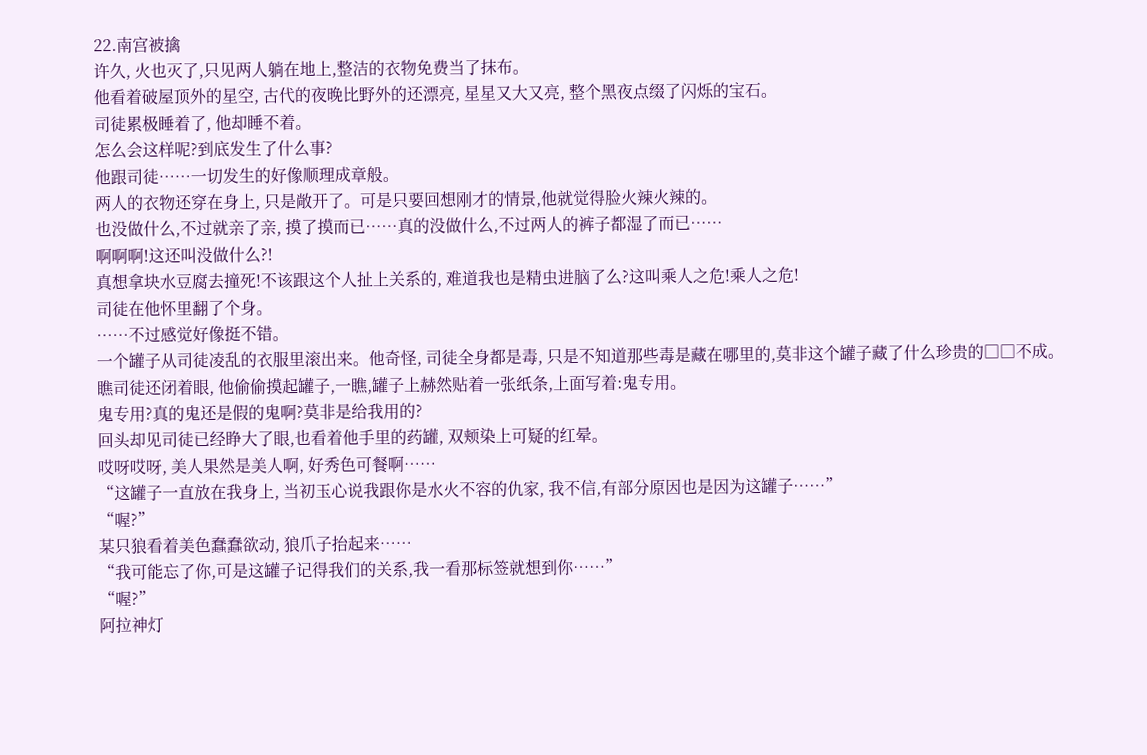22.南宫被擒
许久, 火也灭了,只见两人躺在地上,整洁的衣物免费当了抹布。
他看着破屋顶外的星空, 古代的夜晚比野外的还漂亮, 星星又大又亮, 整个黑夜点缀了闪烁的宝石。
司徒累极睡着了, 他却睡不着。
怎么会这样呢?到底发生了什么事?
他跟司徒……一切发生的好像顺理成章般。
两人的衣物还穿在身上, 只是敞开了。可是只要回想刚才的情景,他就觉得脸火辣火辣的。
也没做什么,不过就亲了亲, 摸了摸而已……真的没做什么,不过两人的裤子都湿了而已……
啊啊啊!这还叫没做什么?!
真想拿块水豆腐去撞死!不该跟这个人扯上关系的, 难道我也是精虫进脑了么?这叫乘人之危!乘人之危!
司徒在他怀里翻了个身。
……不过感觉好像挺不错。
一个罐子从司徒凌乱的衣服里滚出来。他奇怪, 司徒全身都是毒, 只是不知道那些毒是藏在哪里的,莫非这个罐子藏了什么珍贵的□□不成。
瞧司徒还闭着眼, 他偷偷摸起罐子,一瞧,罐子上赫然贴着一张纸条,上面写着:鬼专用。
鬼专用?真的鬼还是假的鬼啊?莫非是给我用的?
回头却见司徒已经睁大了眼,也看着他手里的药罐, 双颊染上可疑的红晕。
哎呀哎呀, 美人果然是美人啊, 好秀色可餐啊……
“这罐子一直放在我身上, 当初玉心说我跟你是水火不容的仇家, 我不信,有部分原因也是因为这罐子……”
“喔?”
某只狼看着美色蠢蠢欲动, 狼爪子抬起来……
“我可能忘了你,可是这罐子记得我们的关系,我一看那标签就想到你……”
“喔?”
阿拉神灯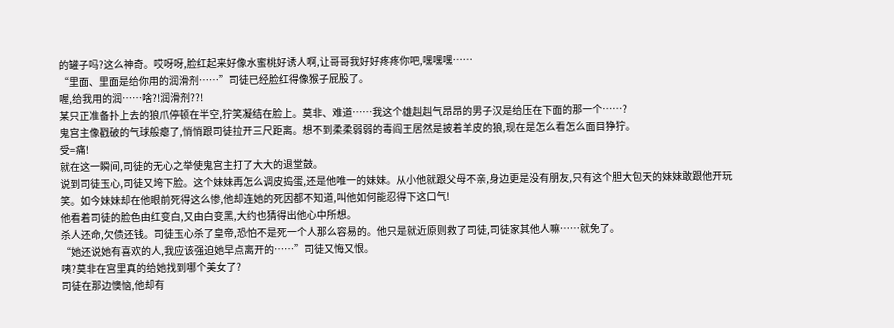的罐子吗?这么神奇。哎呀呀,脸红起来好像水蜜桃好诱人啊,让哥哥我好好疼疼你吧,嘿嘿嘿……
“里面、里面是给你用的润滑剂……”司徒已经脸红得像猴子屁股了。
喔,给我用的润……啥?!润滑剂??!
某只正准备扑上去的狼爪停顿在半空,狞笑凝结在脸上。莫非、难道……我这个雄赳赳气昂昂的男子汉是给压在下面的那一个……?
鬼宫主像戳破的气球般瘪了,悄悄跟司徒拉开三尺距离。想不到柔柔弱弱的毒阎王居然是披着羊皮的狼,现在是怎么看怎么面目狰狞。
受=痛!
就在这一瞬间,司徒的无心之举使鬼宫主打了大大的退堂鼓。
说到司徒玉心,司徒又垮下脸。这个妹妹再怎么调皮捣蛋,还是他唯一的妹妹。从小他就跟父母不亲,身边更是没有朋友,只有这个胆大包天的妹妹敢跟他开玩笑。如今妹妹却在他眼前死得这么惨,他却连她的死因都不知道,叫他如何能忍得下这口气!
他看着司徒的脸色由红变白,又由白变黑,大约也猜得出他心中所想。
杀人还命,欠债还钱。司徒玉心杀了皇帝,恐怕不是死一个人那么容易的。他只是就近原则救了司徒,司徒家其他人嘛……就免了。
“她还说她有喜欢的人,我应该强迫她早点离开的……”司徒又悔又恨。
咦?莫非在宫里真的给她找到哪个美女了?
司徒在那边懊恼,他却有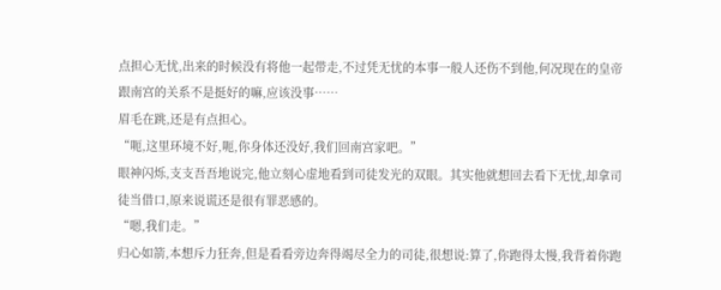点担心无忧,出来的时候没有将他一起带走,不过凭无忧的本事一般人还伤不到他,何况现在的皇帝跟南宫的关系不是挺好的嘛,应该没事……
眉毛在跳,还是有点担心。
“呃,这里环境不好,呃,你身体还没好,我们回南宫家吧。”
眼神闪烁,支支吾吾地说完,他立刻心虚地看到司徒发光的双眼。其实他就想回去看下无忧,却拿司徒当借口,原来说谎还是很有罪恶感的。
“嗯,我们走。”
归心如箭,本想斥力狂奔,但是看看旁边奔得竭尽全力的司徒,很想说:算了,你跑得太慢,我背着你跑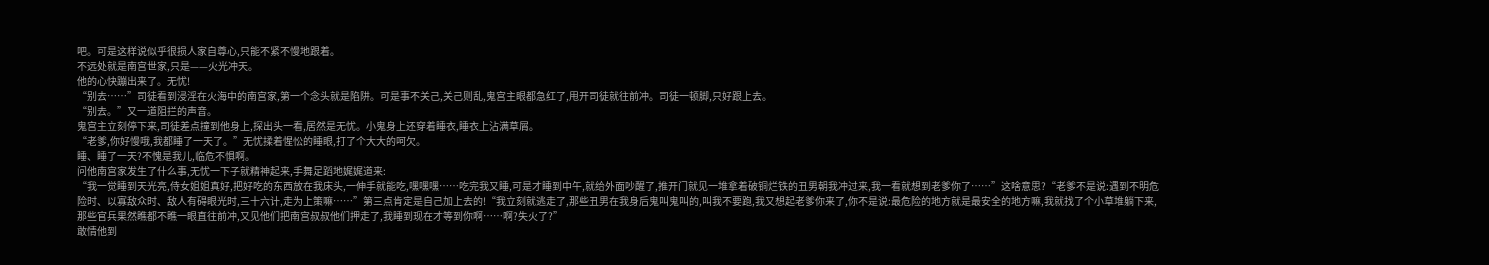吧。可是这样说似乎很损人家自尊心,只能不紧不慢地跟着。
不远处就是南宫世家,只是——火光冲天。
他的心快蹦出来了。无忧!
“别去……”司徒看到浸淫在火海中的南宫家,第一个念头就是陷阱。可是事不关己,关己则乱,鬼宫主眼都急红了,甩开司徒就往前冲。司徒一顿脚,只好跟上去。
“别去。”又一道阻拦的声音。
鬼宫主立刻停下来,司徒差点撞到他身上,探出头一看,居然是无忧。小鬼身上还穿着睡衣,睡衣上沾满草屑。
“老爹,你好慢哦,我都睡了一天了。”无忧揉着惺忪的睡眼,打了个大大的呵欠。
睡、睡了一天?不愧是我儿,临危不惧啊。
问他南宫家发生了什么事,无忧一下子就精神起来,手舞足蹈地娓娓道来:
“我一觉睡到天光亮,侍女姐姐真好,把好吃的东西放在我床头,一伸手就能吃,嘿嘿嘿……吃完我又睡,可是才睡到中午,就给外面吵醒了,推开门就见一堆拿着破铜烂铁的丑男朝我冲过来,我一看就想到老爹你了……”这啥意思?“老爹不是说:遇到不明危险时、以寡敌众时、敌人有碍眼光时,三十六计,走为上策嘛……”第三点肯定是自己加上去的!“我立刻就逃走了,那些丑男在我身后鬼叫鬼叫的,叫我不要跑,我又想起老爹你来了,你不是说:最危险的地方就是最安全的地方嘛,我就找了个小草堆躺下来,那些官兵果然瞧都不瞧一眼直往前冲,又见他们把南宫叔叔他们押走了,我睡到现在才等到你啊……啊?失火了?”
敢情他到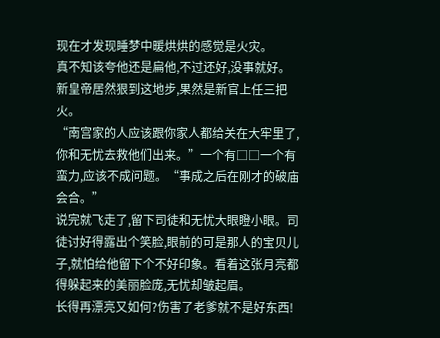现在才发现睡梦中暖烘烘的感觉是火灾。
真不知该夸他还是扁他,不过还好,没事就好。
新皇帝居然狠到这地步,果然是新官上任三把火。
“南宫家的人应该跟你家人都给关在大牢里了,你和无忧去救他们出来。”一个有□□一个有蛮力,应该不成问题。“事成之后在刚才的破庙会合。”
说完就飞走了,留下司徒和无忧大眼瞪小眼。司徒讨好得露出个笑脸,眼前的可是那人的宝贝儿子,就怕给他留下个不好印象。看着这张月亮都得躲起来的美丽脸庞,无忧却皱起眉。
长得再漂亮又如何?伤害了老爹就不是好东西!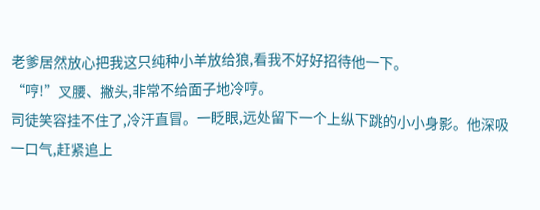老爹居然放心把我这只纯种小羊放给狼,看我不好好招待他一下。
“哼!”叉腰、撇头,非常不给面子地冷哼。
司徒笑容挂不住了,冷汗直冒。一眨眼,远处留下一个上纵下跳的小小身影。他深吸一口气,赶紧追上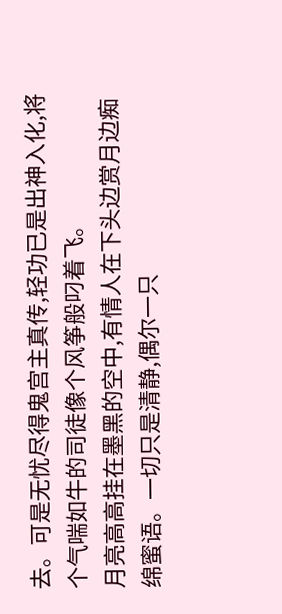去。可是无忧尽得鬼宫主真传,轻功已是出神入化,将个气喘如牛的司徒像个风筝般叼着飞。
月亮高高挂在墨黑的空中,有情人在下头边赏月边痴绵蜜语。一切只是清静,偶尔一只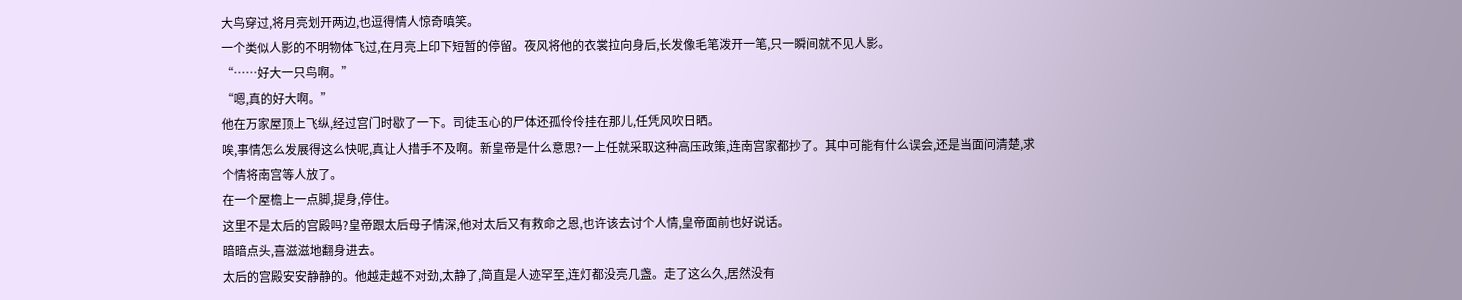大鸟穿过,将月亮划开两边,也逗得情人惊奇嗔笑。
一个类似人影的不明物体飞过,在月亮上印下短暂的停留。夜风将他的衣裳拉向身后,长发像毛笔泼开一笔,只一瞬间就不见人影。
“……好大一只鸟啊。”
“嗯,真的好大啊。”
他在万家屋顶上飞纵,经过宫门时歇了一下。司徒玉心的尸体还孤伶伶挂在那儿,任凭风吹日晒。
唉,事情怎么发展得这么快呢,真让人措手不及啊。新皇帝是什么意思?一上任就采取这种高压政策,连南宫家都抄了。其中可能有什么误会,还是当面问清楚,求个情将南宫等人放了。
在一个屋檐上一点脚,提身,停住。
这里不是太后的宫殿吗?皇帝跟太后母子情深,他对太后又有救命之恩,也许该去讨个人情,皇帝面前也好说话。
暗暗点头,喜滋滋地翻身进去。
太后的宫殿安安静静的。他越走越不对劲,太静了,简直是人迹罕至,连灯都没亮几盏。走了这么久,居然没有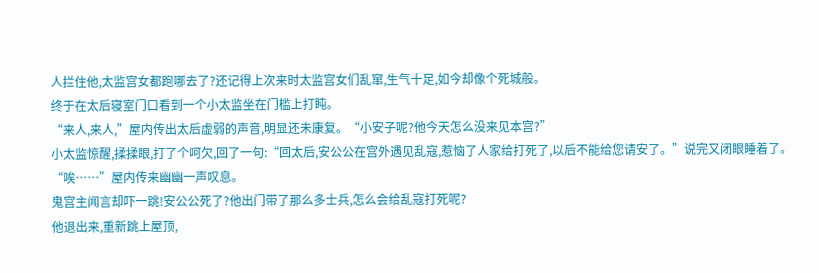人拦住他,太监宫女都跑哪去了?还记得上次来时太监宫女们乱窜,生气十足,如今却像个死城般。
终于在太后寝室门口看到一个小太监坐在门槛上打盹。
“来人,来人,”屋内传出太后虚弱的声音,明显还未康复。“小安子呢?他今天怎么没来见本宫?”
小太监惊醒,揉揉眼,打了个呵欠,回了一句:“回太后,安公公在宫外遇见乱寇,惹恼了人家给打死了,以后不能给您请安了。”说完又闭眼睡着了。
“唉……”屋内传来幽幽一声叹息。
鬼宫主闻言却吓一跳!安公公死了?他出门带了那么多士兵,怎么会给乱寇打死呢?
他退出来,重新跳上屋顶,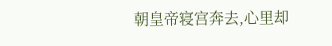朝皇帝寝宫奔去,心里却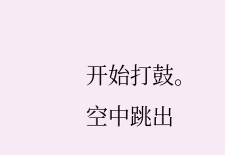开始打鼓。
空中跳出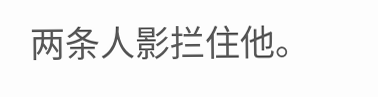两条人影拦住他。